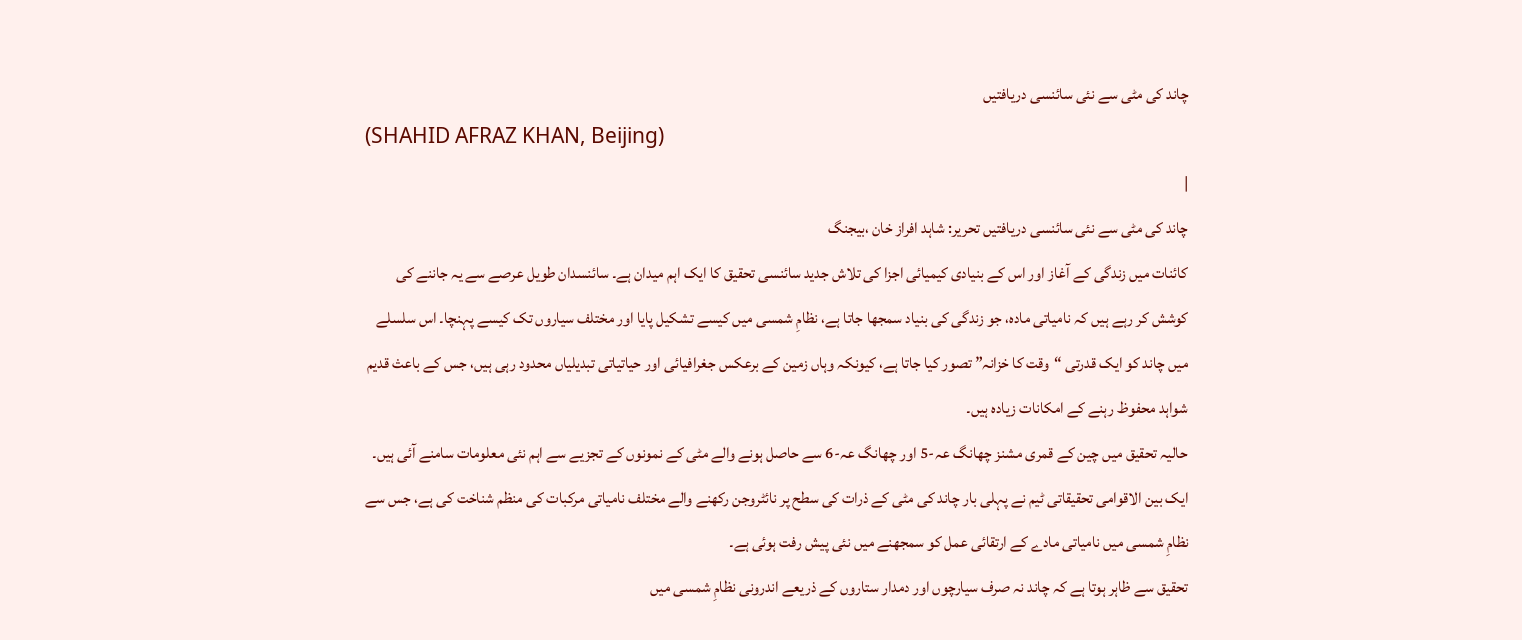چاند کی مٹی سے نئی سائنسی دریافتیں
(SHAHID AFRAZ KHAN, Beijing)
|
چاند کی مٹی سے نئی سائنسی دریافتیں تحریر: شاہد افراز خان ،بیجنگ
کائنات میں زندگی کے آغاز اور اس کے بنیادی کیمیائی اجزا کی تلاش جدید سائنسی تحقیق کا ایک اہم میدان ہے۔ سائنسدان طویل عرصے سے یہ جاننے کی کوشش کر رہے ہیں کہ نامیاتی مادہ، جو زندگی کی بنیاد سمجھا جاتا ہے، نظامِ شمسی میں کیسے تشکیل پایا اور مختلف سیاروں تک کیسے پہنچا۔ اس سلسلے میں چاند کو ایک قدرتی “وقت کا خزانہ” تصور کیا جاتا ہے، کیونکہ وہاں زمین کے برعکس جغرافیائی اور حیاتیاتی تبدیلیاں محدود رہی ہیں، جس کے باعث قدیم شواہد محفوظ رہنے کے امکانات زیادہ ہیں۔
حالیہ تحقیق میں چین کے قمری مشنز چھانگ عہ-5 اور چھانگ عہ-6 سے حاصل ہونے والے مٹی کے نمونوں کے تجزیے سے اہم نئی معلومات سامنے آئی ہیں۔ ایک بین الاقوامی تحقیقاتی ٹیم نے پہلی بار چاند کی مٹی کے ذرات کی سطح پر نائٹروجن رکھنے والے مختلف نامیاتی مرکبات کی منظم شناخت کی ہے، جس سے نظامِ شمسی میں نامیاتی مادے کے ارتقائی عمل کو سمجھنے میں نئی پیش رفت ہوئی ہے۔
تحقیق سے ظاہر ہوتا ہے کہ چاند نہ صرف سیارچوں اور دمدار ستاروں کے ذریعے اندرونی نظامِ شمسی میں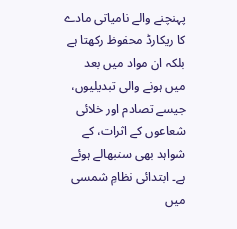پہنچنے والے نامیاتی مادے کا ریکارڈ محفوظ رکھتا ہے بلکہ ان مواد میں بعد میں ہونے والی تبدیلیوں، جیسے تصادم اور خلائی شعاعوں کے اثرات، کے شواہد بھی سنبھالے ہوئے ہے۔ ابتدائی نظامِ شمسی میں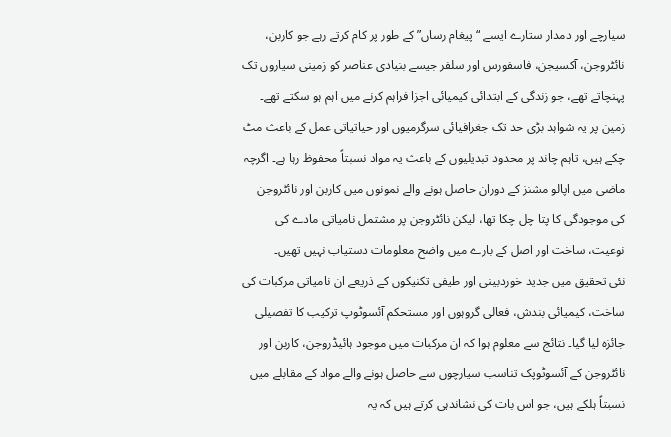سیارچے اور دمدار ستارے ایسے “پیغام رساں” کے طور پر کام کرتے رہے جو کاربن، نائٹروجن، آکسیجن، فاسفورس اور سلفر جیسے بنیادی عناصر کو زمینی سیاروں تک پہنچاتے تھے، جو زندگی کے ابتدائی کیمیائی اجزا فراہم کرنے میں اہم ہو سکتے تھے۔
زمین پر یہ شواہد بڑی حد تک جغرافیائی سرگرمیوں اور حیاتیاتی عمل کے باعث مٹ چکے ہیں، تاہم چاند پر محدود تبدیلیوں کے باعث یہ مواد نسبتاً محفوظ رہا ہے۔ اگرچہ ماضی میں اپالو مشنز کے دوران حاصل ہونے والے نمونوں میں کاربن اور نائٹروجن کی موجودگی کا پتا چل چکا تھا، لیکن نائٹروجن پر مشتمل نامیاتی مادے کی نوعیت، ساخت اور اصل کے بارے میں واضح معلومات دستیاب نہیں تھیں۔
نئی تحقیق میں جدید خوردبینی اور طیفی تکنیکوں کے ذریعے ان نامیاتی مرکبات کی ساخت، کیمیائی بندش، فعالی گروہوں اور مستحکم آئسوٹوپ ترکیب کا تفصیلی جائزہ لیا گیا۔ نتائج سے معلوم ہوا کہ ان مرکبات میں موجود ہائیڈروجن، کاربن اور نائٹروجن کے آئسوٹوپک تناسب سیارچوں سے حاصل ہونے والے مواد کے مقابلے میں نسبتاً ہلکے ہیں، جو اس بات کی نشاندہی کرتے ہیں کہ یہ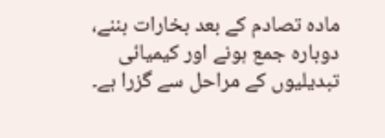مادہ تصادم کے بعد بخارات بننے، دوبارہ جمع ہونے اور کیمیائی تبدیلیوں کے مراحل سے گزرا ہے۔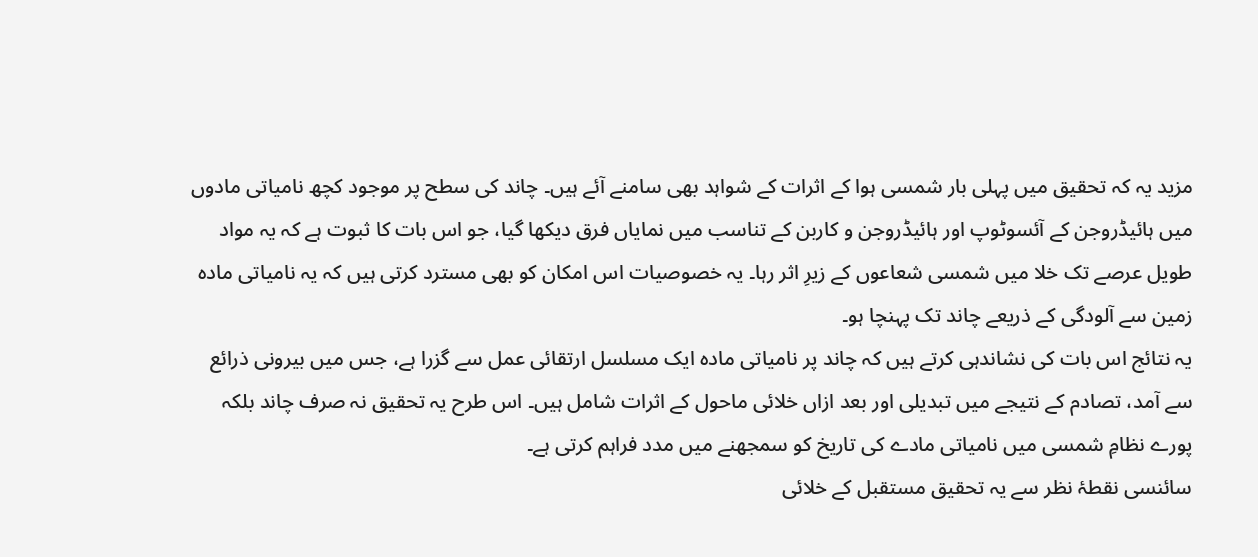مزید یہ کہ تحقیق میں پہلی بار شمسی ہوا کے اثرات کے شواہد بھی سامنے آئے ہیں۔ چاند کی سطح پر موجود کچھ نامیاتی مادوں میں ہائیڈروجن کے آئسوٹوپ اور ہائیڈروجن و کاربن کے تناسب میں نمایاں فرق دیکھا گیا، جو اس بات کا ثبوت ہے کہ یہ مواد طویل عرصے تک خلا میں شمسی شعاعوں کے زیرِ اثر رہا۔ یہ خصوصیات اس امکان کو بھی مسترد کرتی ہیں کہ یہ نامیاتی مادہ زمین سے آلودگی کے ذریعے چاند تک پہنچا ہو۔
یہ نتائج اس بات کی نشاندہی کرتے ہیں کہ چاند پر نامیاتی مادہ ایک مسلسل ارتقائی عمل سے گزرا ہے، جس میں بیرونی ذرائع سے آمد، تصادم کے نتیجے میں تبدیلی اور بعد ازاں خلائی ماحول کے اثرات شامل ہیں۔ اس طرح یہ تحقیق نہ صرف چاند بلکہ پورے نظامِ شمسی میں نامیاتی مادے کی تاریخ کو سمجھنے میں مدد فراہم کرتی ہے۔
سائنسی نقطۂ نظر سے یہ تحقیق مستقبل کے خلائی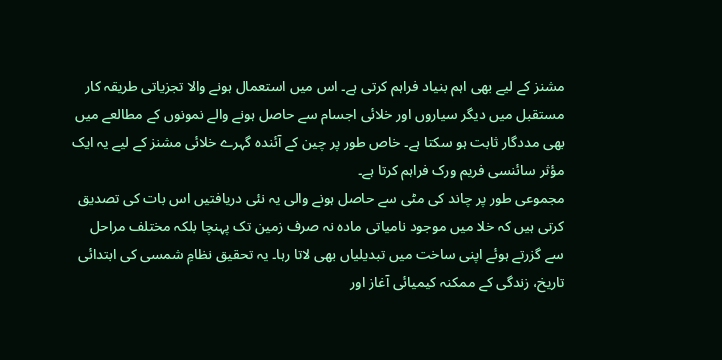مشنز کے لیے بھی اہم بنیاد فراہم کرتی ہے۔ اس میں استعمال ہونے والا تجزیاتی طریقہ کار مستقبل میں دیگر سیاروں اور خلائی اجسام سے حاصل ہونے والے نمونوں کے مطالعے میں بھی مددگار ثابت ہو سکتا ہے۔ خاص طور پر چین کے آئندہ گہرے خلائی مشنز کے لیے یہ ایک مؤثر سائنسی فریم ورک فراہم کرتا ہے۔
مجموعی طور پر چاند کی مٹی سے حاصل ہونے والی یہ نئی دریافتیں اس بات کی تصدیق کرتی ہیں کہ خلا میں موجود نامیاتی مادہ نہ صرف زمین تک پہنچا بلکہ مختلف مراحل سے گزرتے ہوئے اپنی ساخت میں تبدیلیاں بھی لاتا رہا۔ یہ تحقیق نظامِ شمسی کی ابتدائی تاریخ، زندگی کے ممکنہ کیمیائی آغاز اور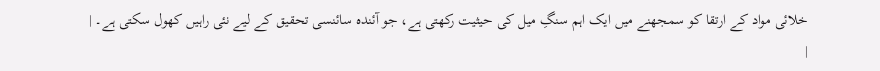خلائی مواد کے ارتقا کو سمجھنے میں ایک اہم سنگِ میل کی حیثیت رکھتی ہے، جو آئندہ سائنسی تحقیق کے لیے نئی راہیں کھول سکتی ہے۔ |
|